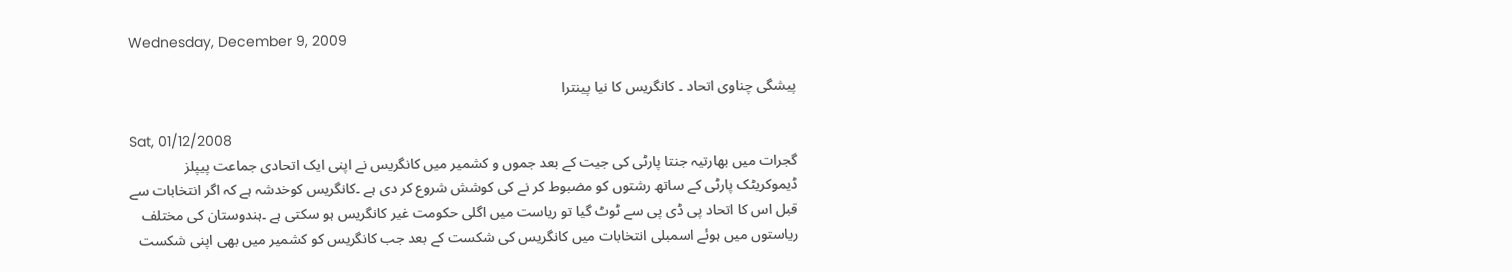Wednesday, December 9, 2009

پیشگی چناوی اتحاد ۔ کانگریس کا نیا پینترا

Sat, 01/12/2008
گجرات میں بھارتیہ جنتا پارٹی کی جیت کے بعد جموں و کشمیر میں کانگریس نے اپنی ایک اتحادی جماعت پیپلز ڈیموکریٹک پارٹی کے ساتھ رشتوں کو مضبوط کر نے کی کوشش شروع کر دی ہے ۔کانگریس کوخدشہ ہے کہ اگر انتخابات سے قبل اس کا اتحاد پی ڈی پی سے ٹوٹ گیا تو ریاست میں اگلی حکومت غیر کانگریس ہو سکتی ہے ۔ہندوستان کی مختلف ریاستوں میں ہوئے اسمبلی انتخابات میں کانگریس کی شکست کے بعد جب کانگریس کو کشمیر میں بھی اپنی شکست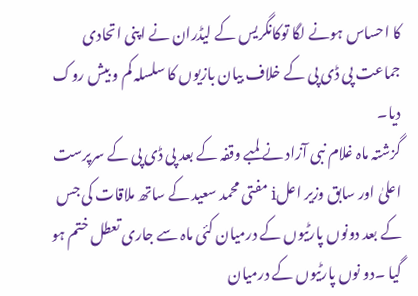کا احساس ہونے لگا توکانگریس کے لیڈران نے اپنی اتحادی جماعت پی ڈی پی کے خلاف بیان بازیوں کا سلسلہ کم و بیش روک دیا۔
گزشتہ ماہ غلام نبی آزاد نے لمبے وقفہ کے بعد پی ڈی پی کے سرپرست اعلیٰ اور سابق وزیر اعلi مفتی محمد سعید کے ساتھ ملاقات کی جس کے بعد دونوں پارٹیوں کے درمیان کئی ماہ سے جاری تعطل ختم ہو گیا ۔دو نوں پارٹیوں کے درمیان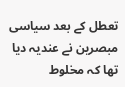تعطل کے بعد سیاسی مبصرین نے عندیہ دیا تھا کہ مخلوط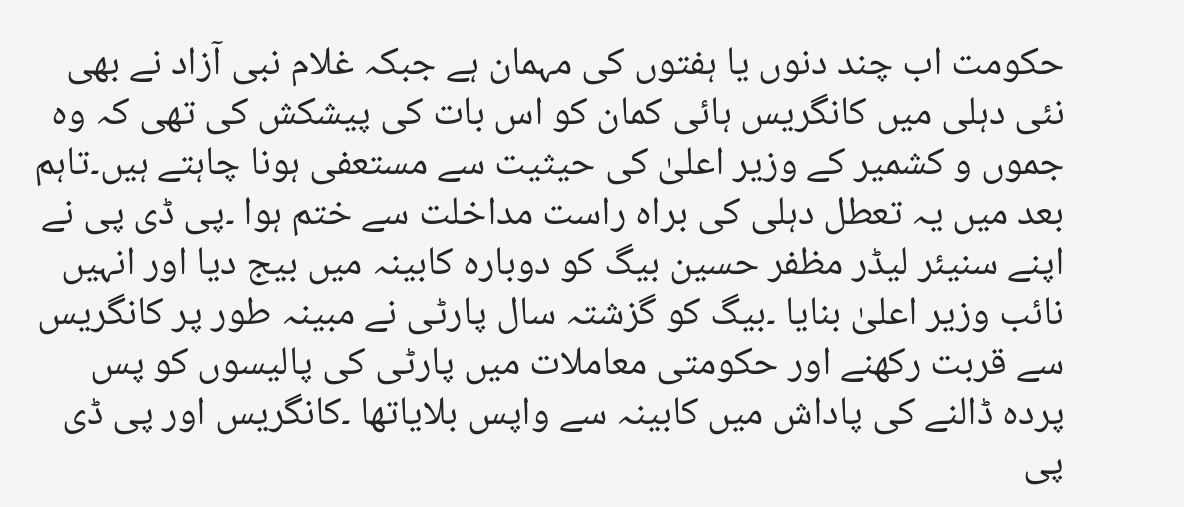حکومت اب چند دنوں یا ہفتوں کی مہمان ہے جبکہ غلام نبی آزاد نے بھی نئی دہلی میں کانگریس ہائی کمان کو اس بات کی پیشکش کی تھی کہ وہ جموں و کشمیر کے وزیر اعلیٰ کی حیثیت سے مستعفی ہونا چاہتے ہیں۔تاہم بعد میں یہ تعطل دہلی کی براہ راست مداخلت سے ختم ہوا ۔پی ڈی پی نے اپنے سنیئر لیڈر مظفر حسین بیگ کو دوبارہ کابینہ میں بیج دیا اور انہیں نائب وزیر اعلیٰ بنایا ۔بیگ کو گزشتہ سال پارٹی نے مبینہ طور پر کانگریس سے قربت رکھنے اور حکومتی معاملات میں پارٹی کی پالیسوں کو پس پردہ ڈالنے کی پاداش میں کابینہ سے واپس بلایاتھا ۔کانگریس اور پی ڈی پی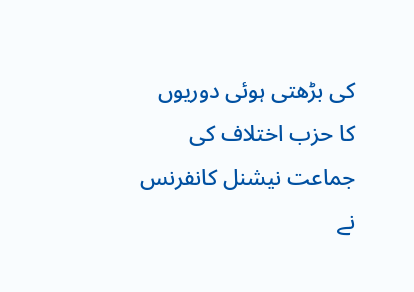کی بڑھتی ہوئی دوریوں کا حزب اختلاف کی جماعت نیشنل کانفرنس نے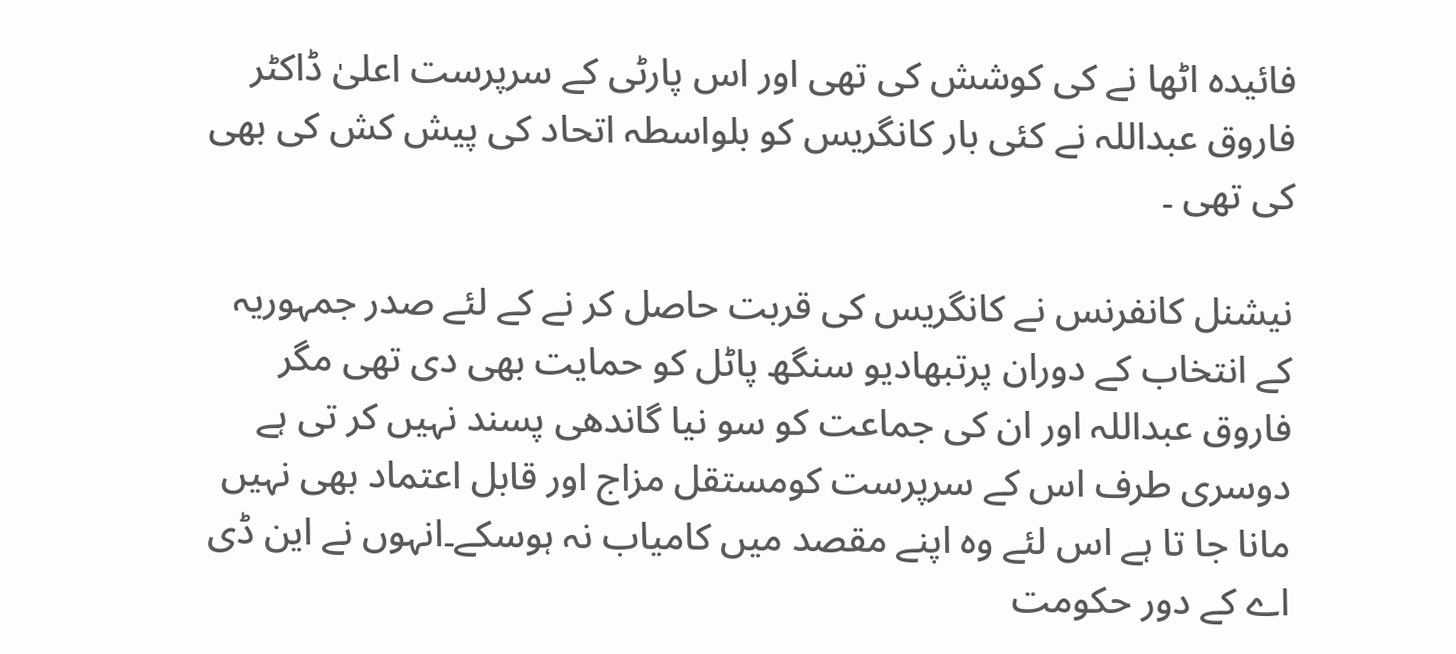فائیدہ اٹھا نے کی کوشش کی تھی اور اس پارٹی کے سرپرست اعلیٰ ڈاکٹر فاروق عبداللہ نے کئی بار کانگریس کو بلواسطہ اتحاد کی پیش کش کی بھی کی تھی ۔

نیشنل کانفرنس نے کانگریس کی قربت حاصل کر نے کے لئے صدر جمہوریہ کے انتخاب کے دوران پرتبھادیو سنگھ پاٹل کو حمایت بھی دی تھی مگر فاروق عبداللہ اور ان کی جماعت کو سو نیا گاندھی پسند نہیں کر تی ہے دوسری طرف اس کے سرپرست کومستقل مزاج اور قابل اعتماد بھی نہیں مانا جا تا ہے اس لئے وہ اپنے مقصد میں کامیاب نہ ہوسکے۔انہوں نے این ڈی اے کے دور حکومت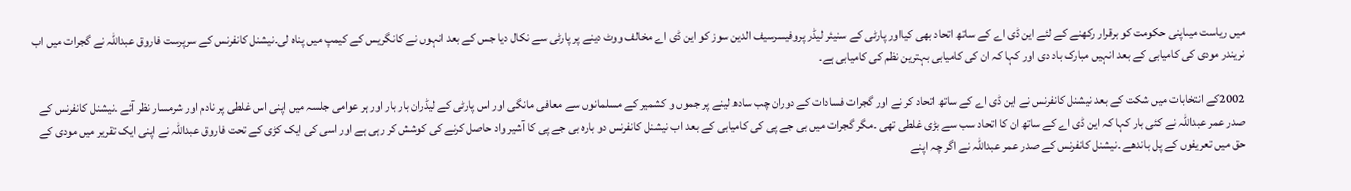میں ریاست میںاپنی حکومت کو برقرار رکھنے کے لئے این ڈی اے کے ساتھ اتحاد بھی کیااور پارٹی کے سنیئر لیڈر پروفیسرسیف الدین سوز کو این ڈی اے مخالف ووٹ دینے پر پارٹی سے نکال دیا جس کے بعد انہوں نے کانگریس کے کیمپ میں پناہ لی۔نیشنل کانفرنس کے سرپرست فاروق عبداللہ نے گجرات میں اب نریندر مودی کی کامیابی کے بعد انہیں مبارک باد دی اور کہا کہ ان کی کامیابی بہترین نظم کی کامیابی ہے۔

2002کے انتخابات میں شکت کے بعد نیشنل کانفرنس نے این ڈی اے کے ساتھ اتحاد کر نے اور گجرات فسادات کے دوران چب سادھ لینے پر جموں و کشمیر کے مسلمانوں سے معافی مانگی اور اس پارٹی کے لیڈران بار بار اور ہر عوامی جلسہ میں اپنی اس غلطی پر نادم اور شرمسار نظر آئے ۔نیشنل کانفرنس کے صدر عمر عبداللہ نے کئی بار کہا کہ این ڈی اے کے ساتھ ان کا اتحاد سب سے بڑی غلطی تھی ۔مگر گجرات میں بی جے پی کی کامیابی کے بعد اب نیشنل کانفرنس دو بارہ بی جے پی کا آشیر واد حاصل کرنے کی کوشش کر رہی ہے اور اسی کی ایک کڑی کے تحت فاروق عبداللہ نے اپنی ایک تقریر میں مودی کے حق میں تعریفوں کے پل باندھے ۔نیشنل کانفرنس کے صدر عمر عبداللہ نے اگر چہ اپنے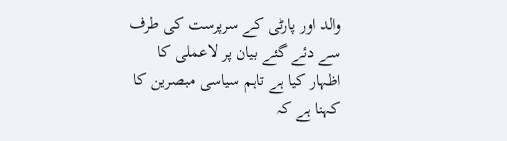والد اور پارٹی کے سرپرست کی طرف سے دئے گئے بیان پر لاعملی کا اظہار کیا ہے تاہم سیاسی مبصرین کا کہنا ہے کہ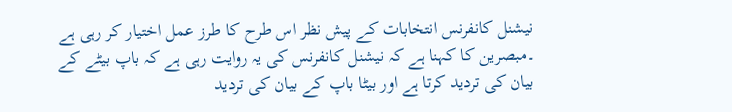نیشنل کانفرنس انتخابات کے پیش نظر اس طرح کا طرز عمل اختیار کر رہی ہے ۔مبصرین کا کہنا ہے کہ نیشنل کانفرنس کی یہ روایت رہی ہے کہ باپ بیٹے کے بیان کی تردید کرتا ہے اور بیٹا باپ کے بیان کی تردید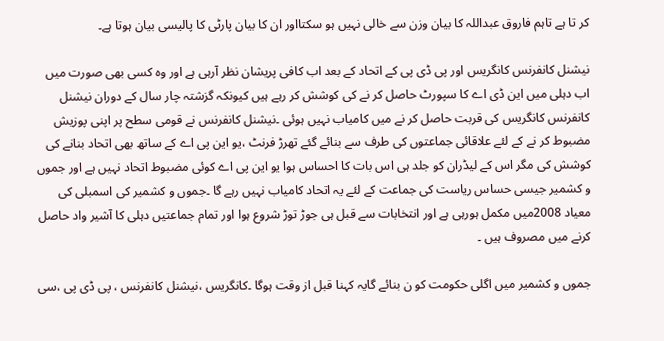کر تا ہے تاہم فاروق عبداللہ کا بیان وزن سے خالی نہیں ہو سکتااور ان کا بیان پارٹی کا پالیسی بیان ہوتا ہے۔

نیشنل کانفرنس کانگریس اور پی ڈی پی کے اتحاد کے بعد اب کافی پریشان نظر آرہی ہے اور وہ کسی بھی صورت میں اب دہلی میں این ڈی اے کا سپورٹ حاصل کر نے کی کوشش کر رہے ہیں کیونکہ گزشتہ چار سال کے دوران نیشنل کانفرنس کانگریس کی قربت حاصل کر نے میں کامیاب نہیں ہوئی ۔نیشنل کانفرنس نے قومی سطح پر اپنی پوزیش مضبوط کر نے کے لئے علاقائی جماعتوں کی طرف سے بنائے گئے تھرڑ فرنٹ ،یو این پی اے کے ساتھ بھی اتحاد بنانے کی کوشش کی مگر اس کے لیڈران کو جلد ہی اس بات کا احساس ہوا یو این پی اے کوئی مضبوط اتحاد نہیں ہے اور جموں و کشمیر جیسی حساس ریاست کی جماعت کے لئے یہ اتحاد کامیاب نہیں رہے گا ۔جموں و کشمیر کی اسمبلی کی معیاد 2008میں مکمل ہورہی ہے اور انتخابات سے قبل ہی جوڑ توڑ شروع ہوا اور تمام جماعتیں دہلی کا آشیر واد حاصل کرنے میں مصروف ہیں ۔

جموں و کشمیر میں اگلی حکومت کو ن بنائے گایہ کہنا قبل از وقت ہوگا ۔کانگریس ،نیشنل کانفرنس ، پی ڈی پی ،سی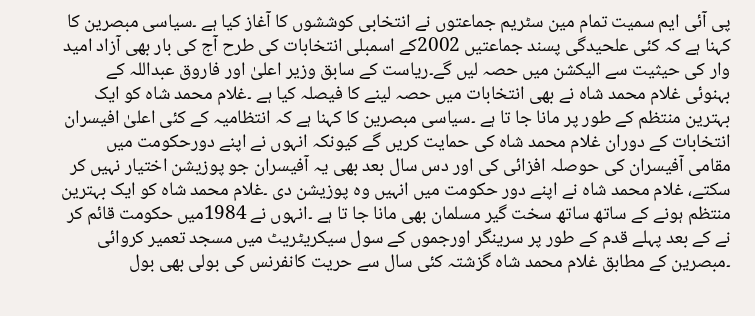پی آئی ایم سمیت تمام مین سٹریم جماعتوں نے انتخابی کوششوں کا آغاز کیا ہے ۔سیاسی مبصرین کا کہنا ہے کہ کئی علحیدگی پسند جماعتیں 2002کے اسمبلی انتخابات کی طرح آج کی بار بھی آزاد امید وار کی حیثیت سے الیکشن میں حصہ لیں گے۔ریاست کے سابق وزیر اعلیٰ اور فاروق عبداللہ کے بہنوئی غلام محمد شاہ نے بھی انتخابات میں حصہ لینے کا فیصلہ کیا ہے ۔غلام محمد شاہ کو ایک بہترین منتظم کے طور پر مانا جا تا ہے ۔سیاسی مبصرین کا کہنا ہے کہ انتظامیہ کے کئی اعلیٰ افیسران انتخابات کے دوران غلام محمد شاہ کی حمایت کریں گے کیونکہ انہوں نے اپنے دورحکومت میں مقامی آفیسران کی حوصلہ افزائی کی اور دس سال بعد بھی یہ آفیسران جو پوزیشن اختیار نہیں کر سکتے، غلام محمد شاہ نے اپنے دور حکومت میں انہیں وہ پوزیشن دی ۔غلام محمد شاہ کو ایک بہترین منتظم ہونے کے ساتھ ساتھ سخت گیر مسلمان بھی مانا جا تا ہے ۔انہوں نے 1984میں حکومت قائم کر نے کے بعد پہلے قدم کے طور پر سرینگر اورجموں کے سول سیکریٹریٹ میں مسجد تعمیر کروائی ۔مبصرین کے مطابق غلام محمد شاہ گزشتہ کئی سال سے حریت کانفرنس کی بولی بھی بول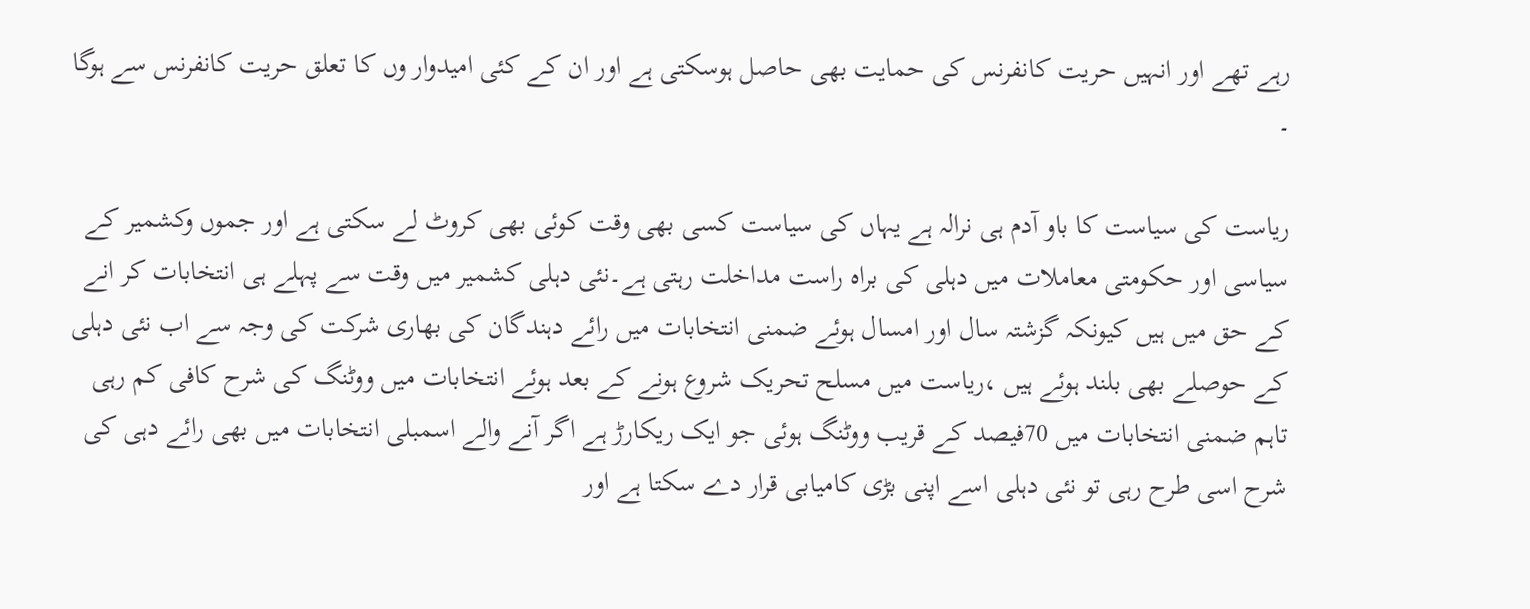رہے تھے اور انہیں حریت کانفرنس کی حمایت بھی حاصل ہوسکتی ہے اور ان کے کئی امیدوار وں کا تعلق حریت کانفرنس سے ہوگا ۔

ریاست کی سیاست کا باو آدم ہی نرالہ ہے یہاں کی سیاست کسی بھی وقت کوئی بھی کروٹ لے سکتی ہے اور جموں وکشمیر کے سیاسی اور حکومتی معاملات میں دہلی کی براہ راست مداخلت رہتی ہے۔نئی دہلی کشمیر میں وقت سے پہلے ہی انتخابات کر انے کے حق میں ہیں کیونکہ گزشتہ سال اور امسال ہوئے ضمنی انتخابات میں رائے دہندگان کی بھاری شرکت کی وجہ سے اب نئی دہلی کے حوصلے بھی بلند ہوئے ہیں ،ریاست میں مسلح تحریک شروع ہونے کے بعد ہوئے انتخابات میں ووٹنگ کی شرح کافی کم رہی تاہم ضمنی انتخابات میں 70فیصد کے قریب ووٹنگ ہوئی جو ایک ریکارڑ ہے اگر آنے والے اسمبلی انتخابات میں بھی رائے دہی کی شرح اسی طرح رہی تو نئی دہلی اسے اپنی بڑی کامیابی قرار دے سکتا ہے اور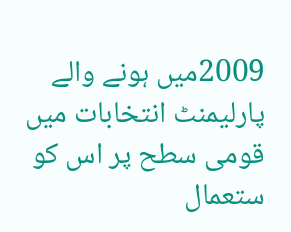2009میں ہونے والے پارلیمنٹ انتخابات میں قومی سطح پر اس کو ستعمال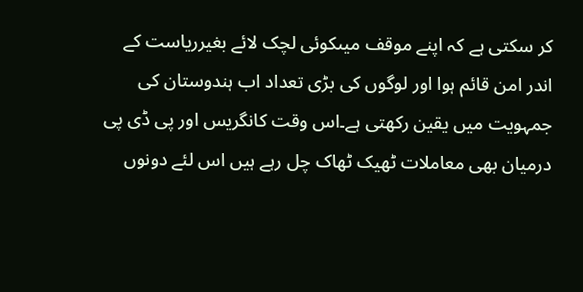کر سکتی ہے کہ اپنے موقف میںکوئی لچک لائے بغیرریاست کے اندر امن قائم ہوا اور لوگوں کی بڑی تعداد اب ہندوستان کی جمہویت میں یقین رکھتی ہے۔اس وقت کانگریس اور پی ڈی پی درمیان بھی معاملات ٹھیک ٹھاک چل رہے ہیں اس لئے دونوں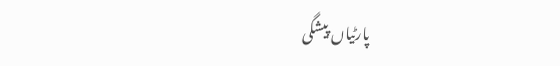پارٹیاں پیشگی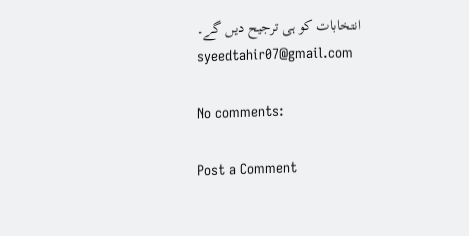انتخابات کو ہی ترجیح دیں گے۔
syeedtahir07@gmail.com

No comments:

Post a Comment